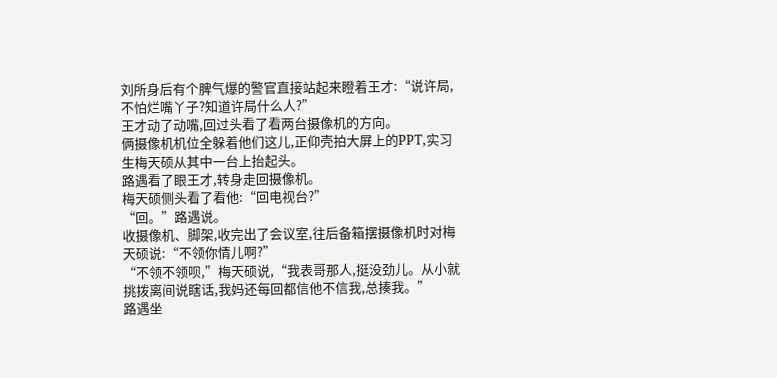刘所身后有个脾气爆的警官直接站起来瞪着王才:“说许局,不怕烂嘴丫子?知道许局什么人?”
王才动了动嘴,回过头看了看两台摄像机的方向。
俩摄像机机位全躲着他们这儿,正仰壳拍大屏上的PPT,实习生梅天硕从其中一台上抬起头。
路遇看了眼王才,转身走回摄像机。
梅天硕侧头看了看他:“回电视台?”
“回。”路遇说。
收摄像机、脚架,收完出了会议室,往后备箱摆摄像机时对梅天硕说:“不领你情儿啊?”
“不领不领呗,”梅天硕说,“我表哥那人,挺没劲儿。从小就挑拨离间说瞎话,我妈还每回都信他不信我,总揍我。”
路遇坐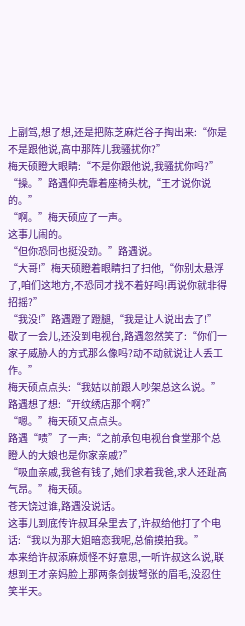上副驾,想了想,还是把陈芝麻烂谷子掏出来:“你是不是跟他说,高中那阵儿我骚扰你?”
梅天硕瞪大眼睛:“不是你跟他说,我骚扰你吗?”
“操。”路遇仰壳靠着座椅头枕,“王才说你说的。”
“啊。”梅天硕应了一声。
这事儿闹的。
“但你恐同也挺没劲。”路遇说。
“大哥!”梅天硕瞪着眼睛扫了扫他,“你别太悬浮了,咱们这地方,不恐同才找不着好吗!再说你就非得招摇?”
“我没!”路遇蹬了蹬腿,“我是让人说出去了!”
歇了一会儿,还没到电视台,路遇忽然笑了:“你们一家子威胁人的方式那么像吗?动不动就说让人丢工作。”
梅天硕点点头:“我姑以前跟人吵架总这么说。”
路遇想了想:“开纹绣店那个啊?”
“嗯。”梅天硕又点点头。
路遇“啧”了一声:“之前承包电视台食堂那个总瞪人的大娘也是你家亲戚?”
“吸血亲戚,我爸有钱了,她们求着我爸,求人还趾高气昂。”梅天硕。
苍天饶过谁,路遇没说话。
这事儿到底传许叔耳朵里去了,许叔给他打了个电话:“我以为那大姐暗恋我呢,总偷摸拍我。”
本来给许叔添麻烦怪不好意思,一听许叔这么说,联想到王才亲妈脸上那两条剑拔弩张的眉毛,没忍住笑半天。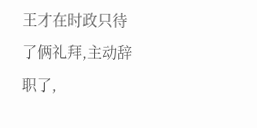王才在时政只待了俩礼拜,主动辞职了,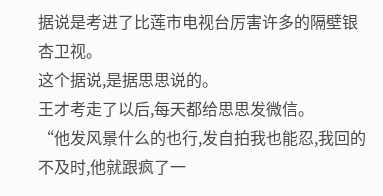据说是考进了比莲市电视台厉害许多的隔壁银杏卫视。
这个据说,是据思思说的。
王才考走了以后,每天都给思思发微信。
“他发风景什么的也行,发自拍我也能忍,我回的不及时,他就跟疯了一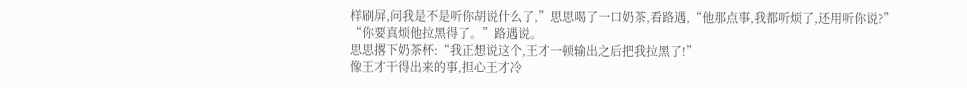样刷屏,问我是不是听你胡说什么了,”思思喝了一口奶茶,看路遇,“他那点事,我都听烦了,还用听你说?”
“你要真烦他拉黑得了。”路遇说。
思思撂下奶茶杯:“我正想说这个,王才一顿输出之后把我拉黑了!”
像王才干得出来的事,担心王才冷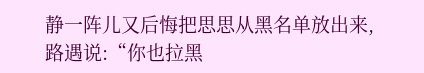静一阵儿又后悔把思思从黑名单放出来,路遇说:“你也拉黑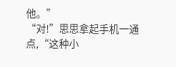他。”
“对!”思思拿起手机一通点,“这种小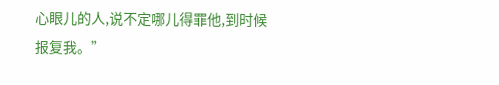心眼儿的人,说不定哪儿得罪他,到时候报复我。”